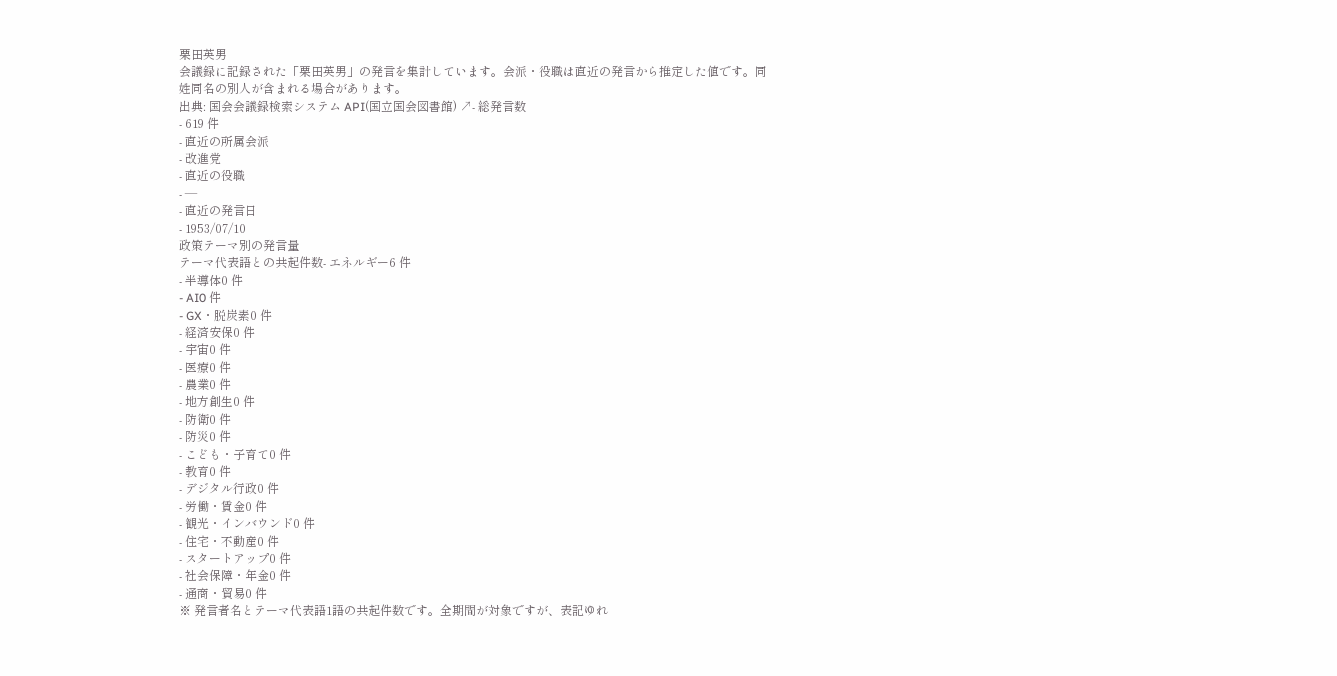栗田英男
会議録に記録された「栗田英男」の発言を集計しています。会派・役職は直近の発言から推定した値です。同姓同名の別人が含まれる場合があります。
出典: 国会会議録検索システム API(国立国会図書館) ↗- 総発言数
- 619 件
- 直近の所属会派
- 改進党
- 直近の役職
- —
- 直近の発言日
- 1953/07/10
政策テーマ別の発言量
テーマ代表語との共起件数- エネルギー6 件
- 半導体0 件
- AI0 件
- GX・脱炭素0 件
- 経済安保0 件
- 宇宙0 件
- 医療0 件
- 農業0 件
- 地方創生0 件
- 防衛0 件
- 防災0 件
- こども・子育て0 件
- 教育0 件
- デジタル行政0 件
- 労働・賃金0 件
- 観光・インバウンド0 件
- 住宅・不動産0 件
- スタートアップ0 件
- 社会保障・年金0 件
- 通商・貿易0 件
※ 発言者名とテーマ代表語1語の共起件数です。全期間が対象ですが、表記ゆれ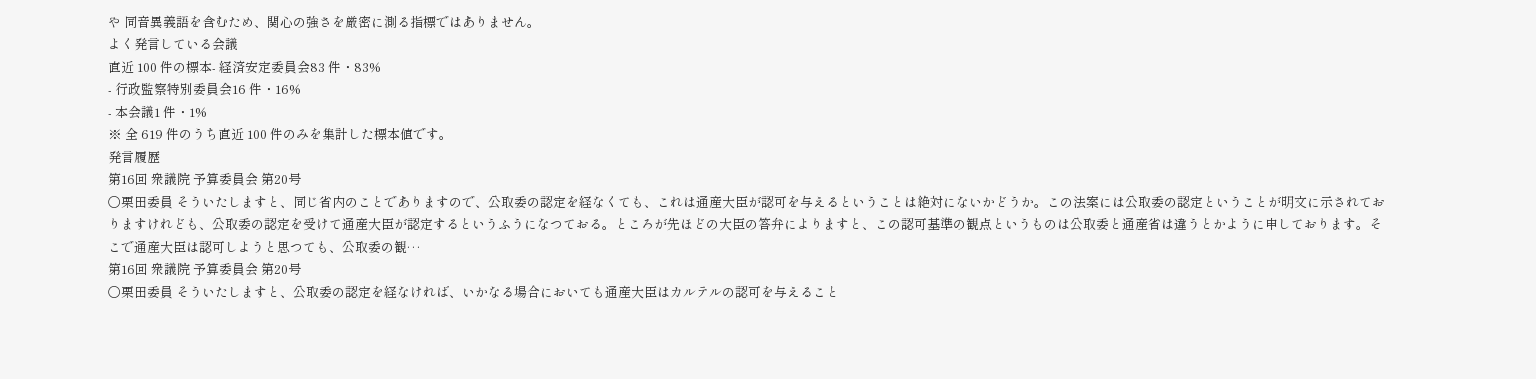や 同音異義語を含むため、関心の強さを厳密に測る指標ではありません。
よく発言している会議
直近 100 件の標本- 経済安定委員会83 件・83%
- 行政監察特別委員会16 件・16%
- 本会議1 件・1%
※ 全 619 件のうち直近 100 件のみを集計した標本値です。
発言履歴
第16回 衆議院 予算委員会 第20号
○栗田委員 そういたしますと、同じ省内のことでありますので、公取委の認定を経なくても、これは通産大臣が認可を与えるということは絶対にないかどうか。この法案には公取委の認定ということが明文に示されておりますけれども、公取委の認定を受けて通産大臣が認定するというふうになつておる。ところが先ほどの大臣の答弁によりますと、この認可基準の観点というものは公取委と通産省は違うとかように申しております。そこで通産大臣は認可しようと思つても、公取委の観…
第16回 衆議院 予算委員会 第20号
○栗田委員 そういたしますと、公取委の認定を経なければ、いかなる場合においても通産大臣はカルテルの認可を与えること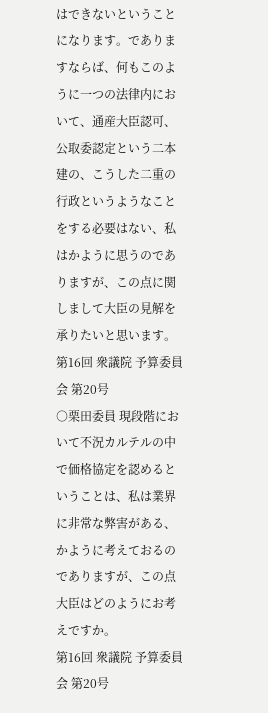はできないということになります。でありますならば、何もこのように一つの法律内において、通産大臣認可、公取委認定という二本建の、こうした二重の行政というようなことをする必要はない、私はかように思うのでありますが、この点に関しまして大臣の見解を承りたいと思います。
第16回 衆議院 予算委員会 第20号
○栗田委員 現段階において不況カルテルの中で価格協定を認めるということは、私は業界に非常な弊害がある、かように考えておるのでありますが、この点大臣はどのようにお考えですか。
第16回 衆議院 予算委員会 第20号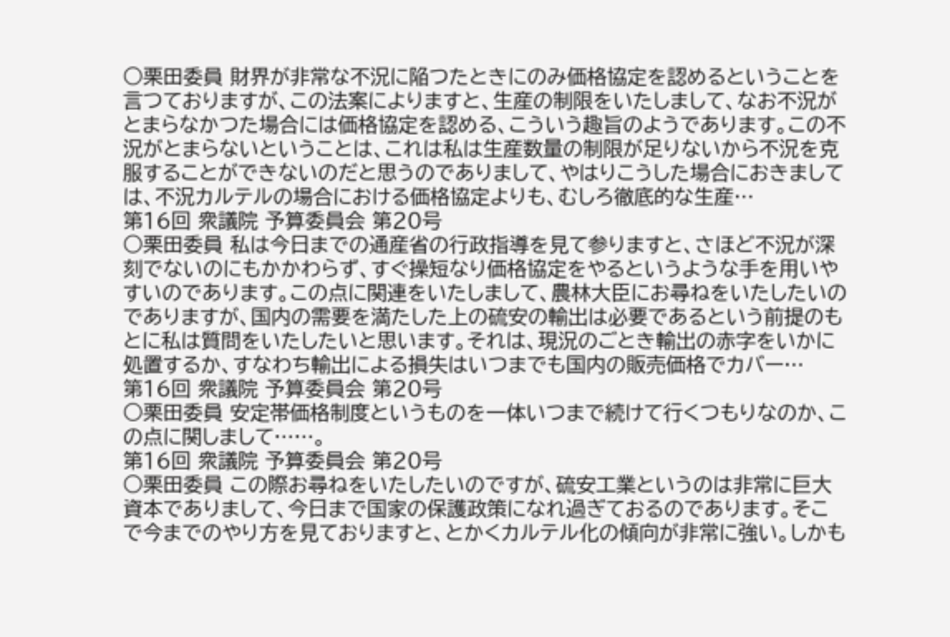○栗田委員 財界が非常な不況に陥つたときにのみ価格協定を認めるということを言つておりますが、この法案によりますと、生産の制限をいたしまして、なお不況がとまらなかつた場合には価格協定を認める、こういう趣旨のようであります。この不況がとまらないということは、これは私は生産数量の制限が足りないから不況を克服することができないのだと思うのでありまして、やはりこうした場合におきましては、不況カルテルの場合における価格協定よりも、むしろ徹底的な生産…
第16回 衆議院 予算委員会 第20号
○栗田委員 私は今日までの通産省の行政指導を見て参りますと、さほど不況が深刻でないのにもかかわらず、すぐ操短なり価格協定をやるというような手を用いやすいのであります。この点に関連をいたしまして、農林大臣にお尋ねをいたしたいのでありますが、国内の需要を満たした上の硫安の輸出は必要であるという前提のもとに私は質問をいたしたいと思います。それは、現況のごとき輸出の赤字をいかに処置するか、すなわち輸出による損失はいつまでも国内の販売価格でカバー…
第16回 衆議院 予算委員会 第20号
○栗田委員 安定帯価格制度というものを一体いつまで続けて行くつもりなのか、この点に関しまして……。
第16回 衆議院 予算委員会 第20号
○栗田委員 この際お尋ねをいたしたいのですが、硫安工業というのは非常に巨大資本でありまして、今日まで国家の保護政策になれ過ぎておるのであります。そこで今までのやり方を見ておりますと、とかくカルテル化の傾向が非常に強い。しかも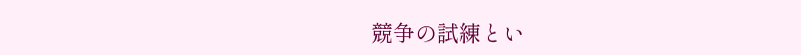競争の試練とい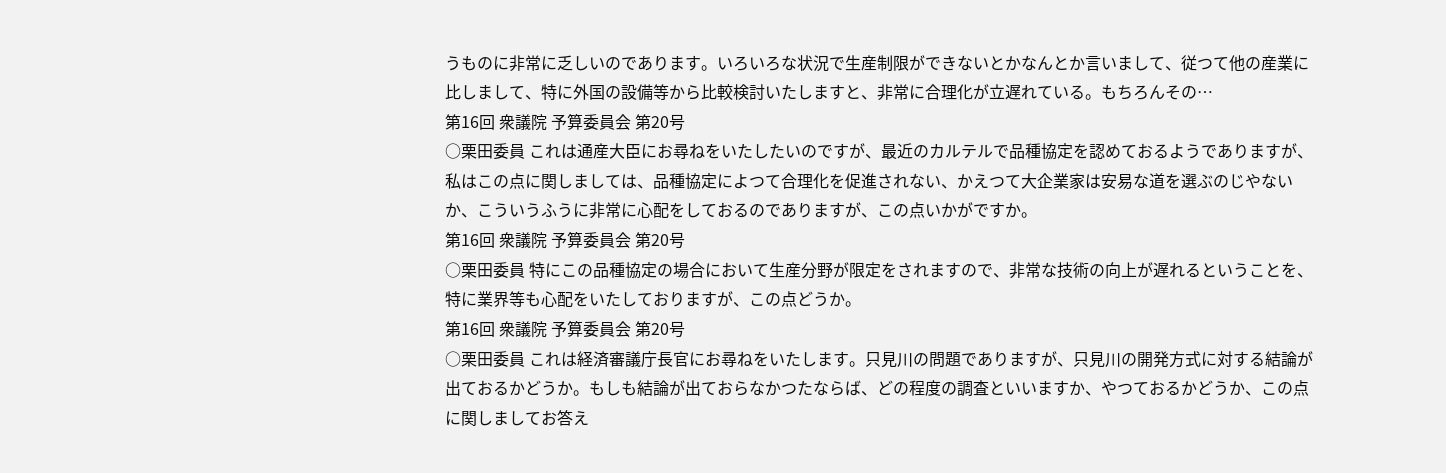うものに非常に乏しいのであります。いろいろな状況で生産制限ができないとかなんとか言いまして、従つて他の産業に比しまして、特に外国の設備等から比較検討いたしますと、非常に合理化が立遅れている。もちろんその…
第16回 衆議院 予算委員会 第20号
○栗田委員 これは通産大臣にお尋ねをいたしたいのですが、最近のカルテルで品種協定を認めておるようでありますが、私はこの点に関しましては、品種協定によつて合理化を促進されない、かえつて大企業家は安易な道を選ぶのじやないか、こういうふうに非常に心配をしておるのでありますが、この点いかがですか。
第16回 衆議院 予算委員会 第20号
○栗田委員 特にこの品種協定の場合において生産分野が限定をされますので、非常な技術の向上が遅れるということを、特に業界等も心配をいたしておりますが、この点どうか。
第16回 衆議院 予算委員会 第20号
○栗田委員 これは経済審議庁長官にお尋ねをいたします。只見川の問題でありますが、只見川の開発方式に対する結論が出ておるかどうか。もしも結論が出ておらなかつたならば、どの程度の調査といいますか、やつておるかどうか、この点に関しましてお答え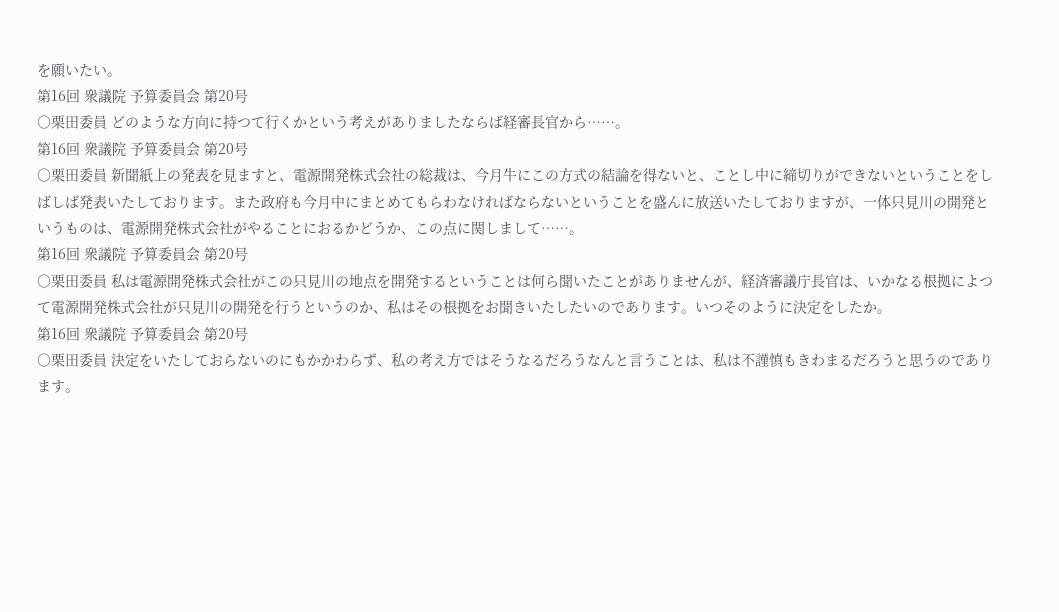を願いたい。
第16回 衆議院 予算委員会 第20号
○栗田委員 どのような方向に持つて行くかという考えがありましたならば経審長官から……。
第16回 衆議院 予算委員会 第20号
○栗田委員 新聞紙上の発表を見ますと、電源開発株式会社の総裁は、今月牛にこの方式の結論を得ないと、ことし中に締切りができないということをしばしば発表いたしております。また政府も今月中にまとめてもらわなければならないということを盛んに放送いたしておりますが、一体只見川の開発というものは、電源開発株式会社がやることにおるかどうか、この点に関しまして……。
第16回 衆議院 予算委員会 第20号
○栗田委員 私は電源開発株式会社がこの只見川の地点を開発するということは何ら聞いたことがありませんが、経済審議庁長官は、いかなる根拠によつて電源開発株式会社が只見川の開発を行うというのか、私はその根拠をお聞きいたしたいのであります。いつそのように決定をしたか。
第16回 衆議院 予算委員会 第20号
○栗田委員 決定をいたしておらないのにもかかわらず、私の考え方ではそうなるだろうなんと言うことは、私は不謹慎もきわまるだろうと思うのであります。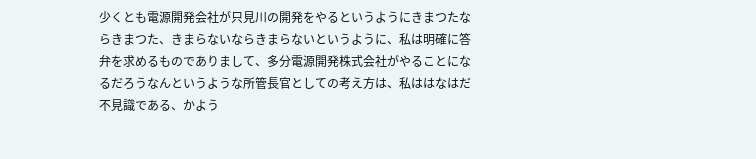少くとも電源開発会社が只見川の開発をやるというようにきまつたならきまつた、きまらないならきまらないというように、私は明確に答弁を求めるものでありまして、多分電源開発株式会社がやることになるだろうなんというような所管長官としての考え方は、私ははなはだ不見識である、かよう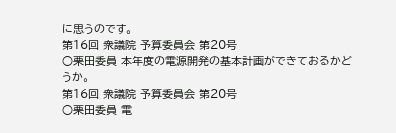に思うのです。
第16回 衆議院 予算委員会 第20号
○栗田委員 本年度の電源開発の基本計画ができておるかどうか。
第16回 衆議院 予算委員会 第20号
○栗田委員 電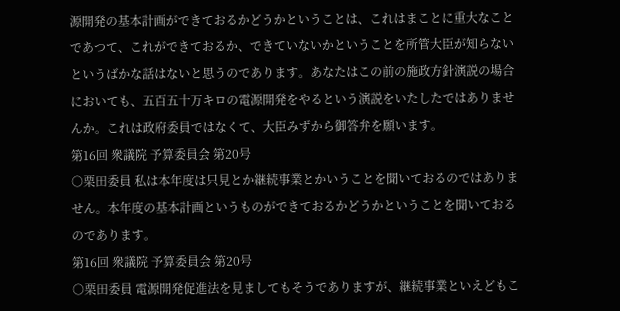源開発の基本計画ができておるかどうかということは、これはまことに重大なことであつて、これができておるか、できていないかということを所管大臣が知らないというばかな話はないと思うのであります。あなたはこの前の施政方針演説の場合においても、五百五十万キロの電源開発をやるという演説をいたしたではありませんか。これは政府委員ではなくて、大臣みずから御答弁を願います。
第16回 衆議院 予算委員会 第20号
○栗田委員 私は本年度は只見とか継続事業とかいうことを聞いておるのではありません。本年度の基本計画というものができておるかどうかということを聞いておるのであります。
第16回 衆議院 予算委員会 第20号
○栗田委員 電源開発促進法を見ましてもそうでありますが、継続事業といえどもこ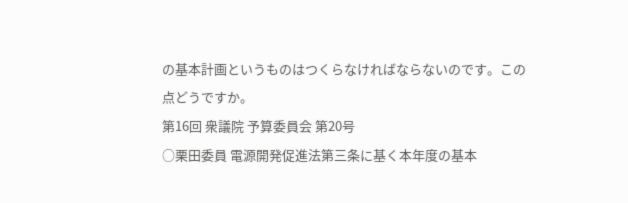の基本計画というものはつくらなければならないのです。この点どうですか。
第16回 衆議院 予算委員会 第20号
○栗田委員 電源開発促進法第三条に基く本年度の基本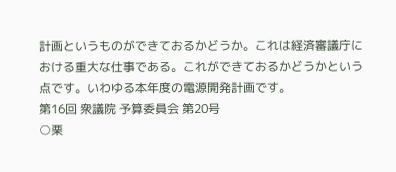計画というものができておるかどうか。これは経済審議庁における重大な仕事である。これができておるかどうかという点です。いわゆる本年度の電源開発計画です。
第16回 衆議院 予算委員会 第20号
○栗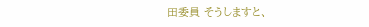田委員 そうしますと、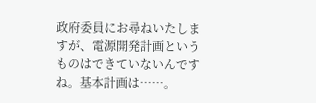政府委員にお尋ねいたしますが、電源開発計画というものはできていないんですね。基本計画は……。